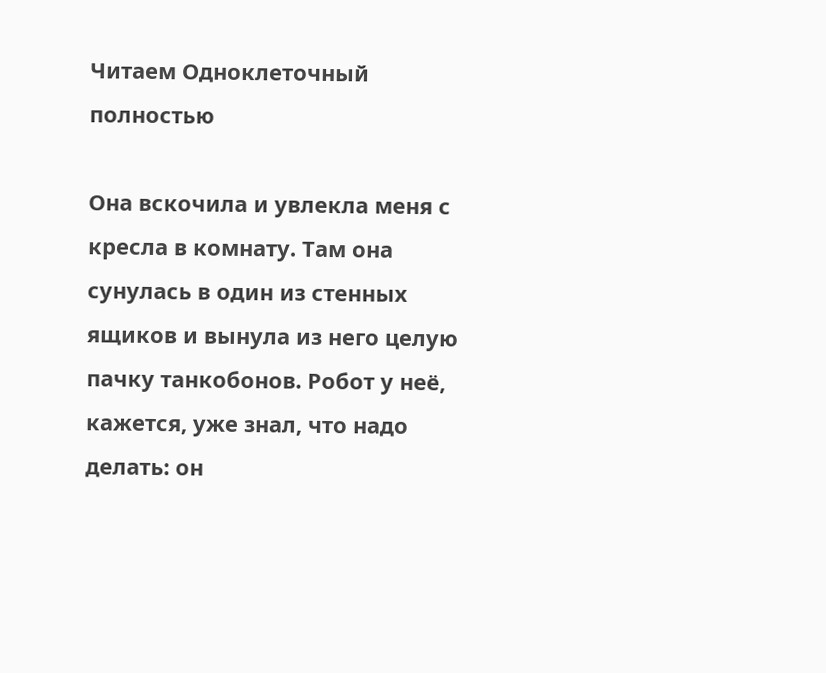Читаем Одноклеточный полностью

Она вскочила и увлекла меня с кресла в комнату. Там она сунулась в один из стенных ящиков и вынула из него целую пачку танкобонов. Робот у неё, кажется, уже знал, что надо делать: он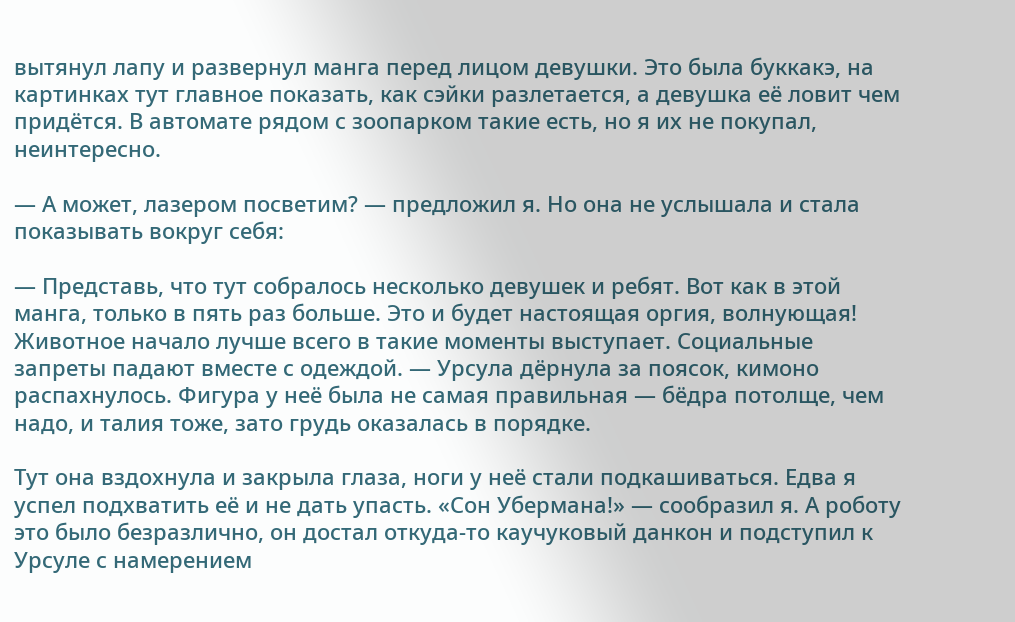вытянул лапу и развернул манга перед лицом девушки. Это была буккакэ, на картинках тут главное показать, как сэйки разлетается, а девушка её ловит чем придётся. В автомате рядом с зоопарком такие есть, но я их не покупал, неинтересно.

— А может, лазером посветим? — предложил я. Но она не услышала и стала показывать вокруг себя:

— Представь, что тут собралось несколько девушек и ребят. Вот как в этой манга, только в пять раз больше. Это и будет настоящая оргия, волнующая! Животное начало лучше всего в такие моменты выступает. Социальные запреты падают вместе с одеждой. — Урсула дёрнула за поясок, кимоно распахнулось. Фигура у неё была не самая правильная — бёдра потолще, чем надо, и талия тоже, зато грудь оказалась в порядке.

Тут она вздохнула и закрыла глаза, ноги у неё стали подкашиваться. Едва я успел подхватить её и не дать упасть. «Сон Убермана!» — сообразил я. А роботу это было безразлично, он достал откуда-то каучуковый данкон и подступил к Урсуле с намерением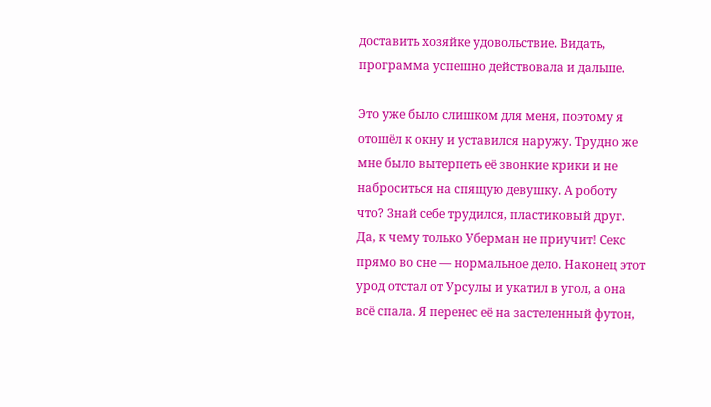доставить хозяйке удовольствие. Видать, программа успешно действовала и дальше.

Это уже было слишком для меня, поэтому я отошёл к окну и уставился наружу. Трудно же мне было вытерпеть её звонкие крики и не наброситься на спящую девушку. А роботу что? Знай себе трудился, пластиковый друг. Да, к чему только Уберман не приучит! Секс прямо во сне — нормальное дело. Наконец этот урод отстал от Урсулы и укатил в угол, а она всё спала. Я перенес её на застеленный футон,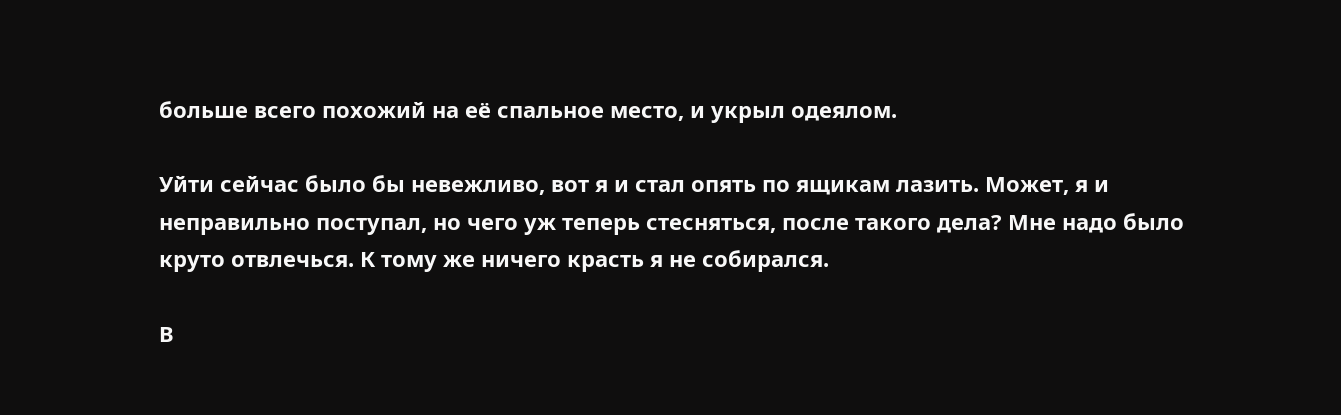больше всего похожий на её спальное место, и укрыл одеялом.

Уйти сейчас было бы невежливо, вот я и стал опять по ящикам лазить. Может, я и неправильно поступал, но чего уж теперь стесняться, после такого дела? Мне надо было круто отвлечься. К тому же ничего красть я не собирался.

В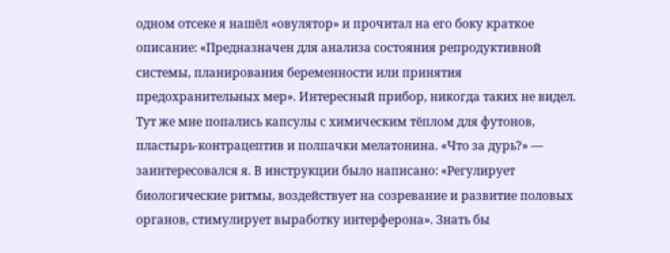одном отсеке я нашёл «овулятор» и прочитал на его боку краткое описание: «Предназначен для анализа состояния репродуктивной системы, планирования беременности или принятия предохранительных мер». Интересный прибор, никогда таких не видел. Тут же мне попались капсулы с химическим тёплом для футонов, пластырь-контрацептив и полпачки мелатонина. «Что за дурь?» — заинтересовался я. В инструкции было написано: «Регулирует биологические ритмы, воздействует на созревание и развитие половых органов, стимулирует выработку интерферона». Знать бы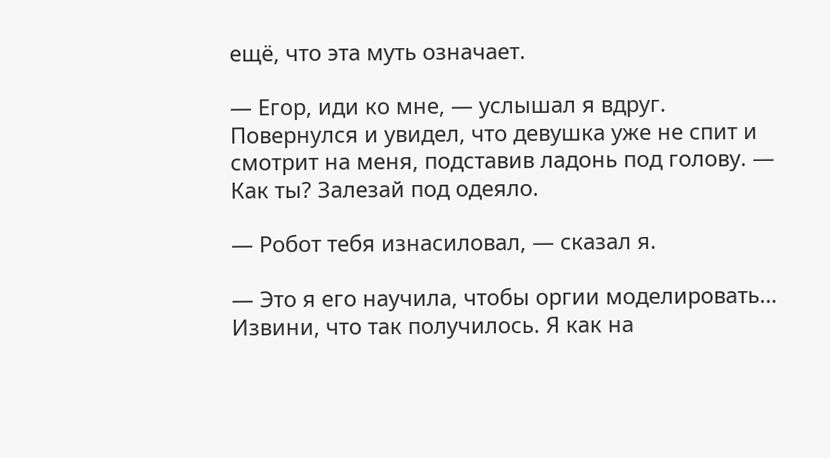ещё, что эта муть означает.

— Егор, иди ко мне, — услышал я вдруг. Повернулся и увидел, что девушка уже не спит и смотрит на меня, подставив ладонь под голову. — Как ты? Залезай под одеяло.

— Робот тебя изнасиловал, — сказал я.

— Это я его научила, чтобы оргии моделировать… Извини, что так получилось. Я как на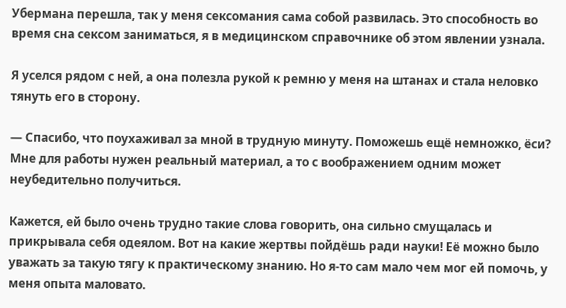Убермана перешла, так у меня сексомания сама собой развилась. Это способность во время сна сексом заниматься, я в медицинском справочнике об этом явлении узнала.

Я уселся рядом с ней, а она полезла рукой к ремню у меня на штанах и стала неловко тянуть его в сторону.

— Спасибо, что поухаживал за мной в трудную минуту. Поможешь ещё немножко, ёси? Мне для работы нужен реальный материал, а то с воображением одним может неубедительно получиться.

Кажется, ей было очень трудно такие слова говорить, она сильно смущалась и прикрывала себя одеялом. Вот на какие жертвы пойдёшь ради науки! Её можно было уважать за такую тягу к практическому знанию. Но я-то сам мало чем мог ей помочь, у меня опыта маловато.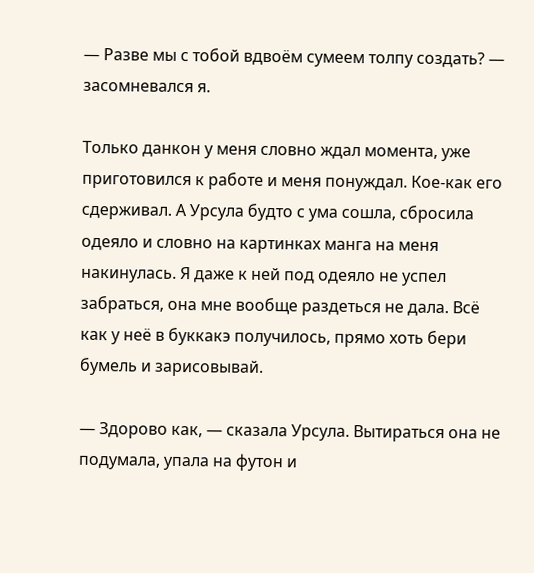— Разве мы с тобой вдвоём сумеем толпу создать? — засомневался я.

Только данкон у меня словно ждал момента, уже приготовился к работе и меня понуждал. Кое-как его сдерживал. А Урсула будто с ума сошла, сбросила одеяло и словно на картинках манга на меня накинулась. Я даже к ней под одеяло не успел забраться, она мне вообще раздеться не дала. Всё как у неё в буккакэ получилось, прямо хоть бери бумель и зарисовывай.

— Здорово как, — сказала Урсула. Вытираться она не подумала, упала на футон и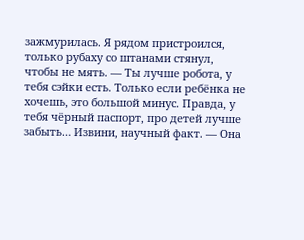зажмурилась. Я рядом пристроился, только рубаху со штанами стянул, чтобы не мять. — Ты лучше робота, у тебя сэйки есть. Только если ребёнка не хочешь, это большой минус. Правда, у тебя чёрный паспорт, про детей лучше забыть… Извини, научный факт. — Она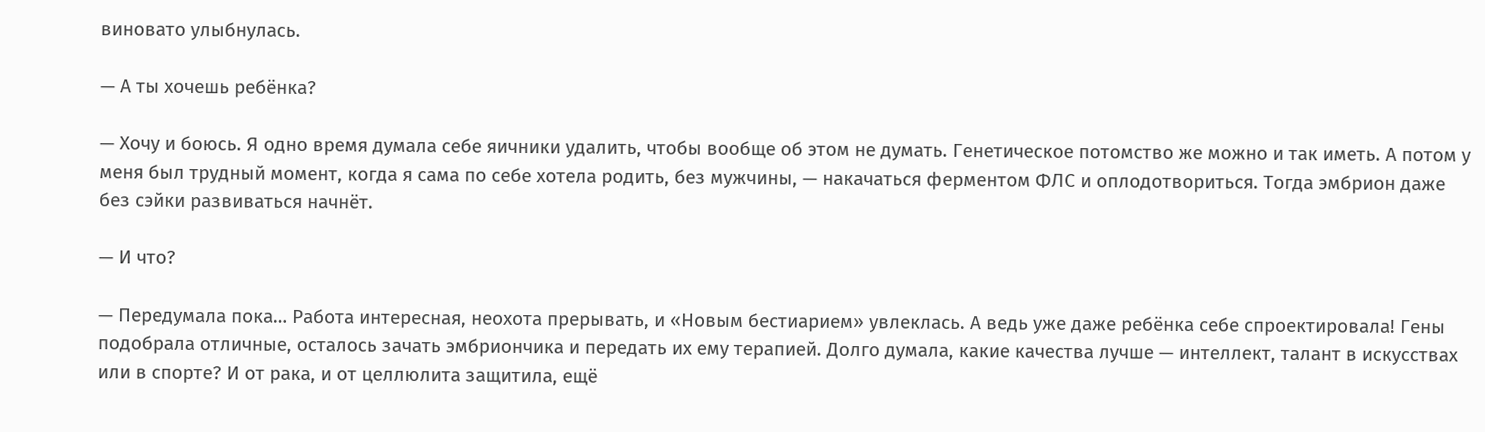виновато улыбнулась.

— А ты хочешь ребёнка?

— Хочу и боюсь. Я одно время думала себе яичники удалить, чтобы вообще об этом не думать. Генетическое потомство же можно и так иметь. А потом у меня был трудный момент, когда я сама по себе хотела родить, без мужчины, — накачаться ферментом ФЛС и оплодотвориться. Тогда эмбрион даже без сэйки развиваться начнёт.

— И что?

— Передумала пока… Работа интересная, неохота прерывать, и «Новым бестиарием» увлеклась. А ведь уже даже ребёнка себе спроектировала! Гены подобрала отличные, осталось зачать эмбриончика и передать их ему терапией. Долго думала, какие качества лучше — интеллект, талант в искусствах или в спорте? И от рака, и от целлюлита защитила, ещё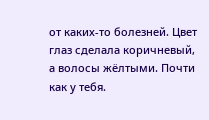от каких-то болезней. Цвет глаз сделала коричневый, а волосы жёлтыми. Почти как у тебя.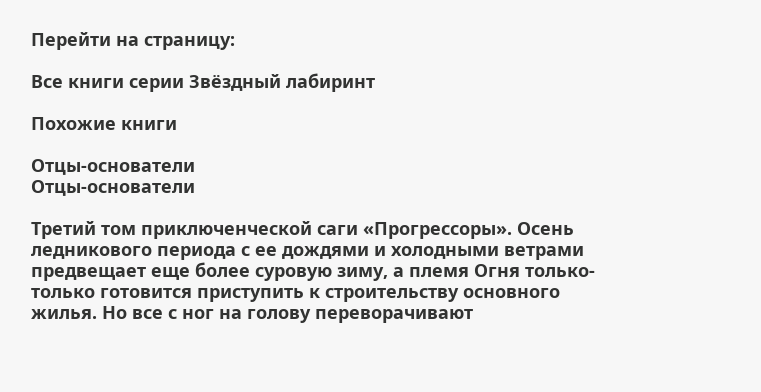Перейти на страницу:

Все книги серии Звёздный лабиринт

Похожие книги

Отцы-основатели
Отцы-основатели

Третий том приключенческой саги «Прогрессоры». Осень ледникового периода с ее дождями и холодными ветрами предвещает еще более суровую зиму, а племя Огня только-только готовится приступить к строительству основного жилья. Но все с ног на голову переворачивают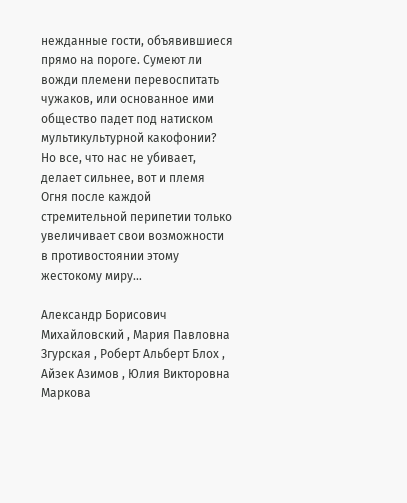нежданные гости, объявившиеся прямо на пороге. Сумеют ли вожди племени перевоспитать чужаков, или основанное ими общество падет под натиском мультикультурной какофонии? Но все, что нас не убивает, делает сильнее, вот и племя Огня после каждой стремительной перипетии только увеличивает свои возможности в противостоянии этому жестокому миру…

Александр Борисович Михайловский , Мария Павловна Згурская , Роберт Альберт Блох , Айзек Азимов , Юлия Викторовна Маркова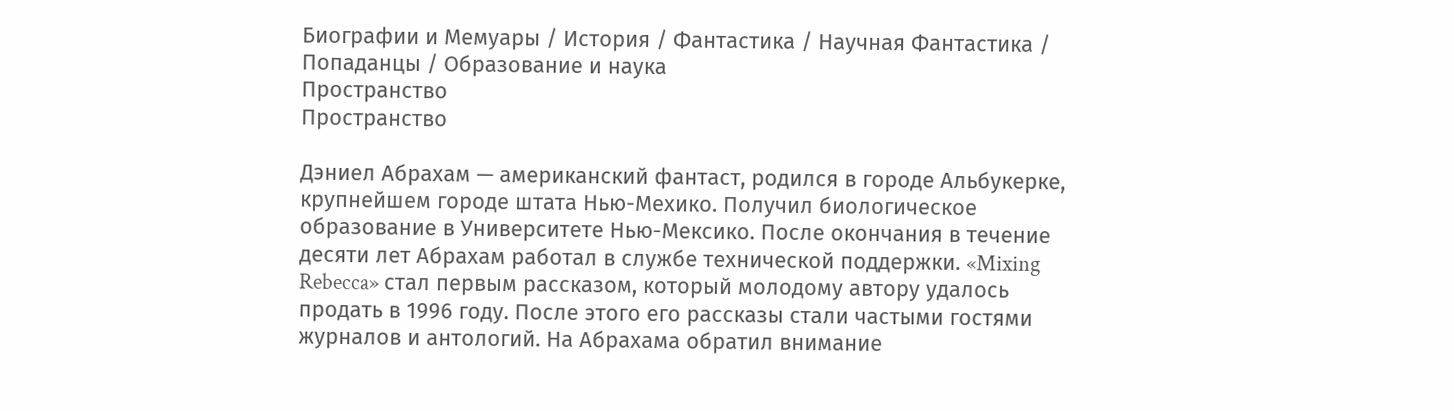Биографии и Мемуары / История / Фантастика / Научная Фантастика / Попаданцы / Образование и наука
Пространство
Пространство

Дэниел Абрахам — американский фантаст, родился в городе Альбукерке, крупнейшем городе штата Нью-Мехико. Получил биологическое образование в Университете Нью-Мексико. После окончания в течение десяти лет Абрахам работал в службе технической поддержки. «Mixing Rebecca» стал первым рассказом, который молодому автору удалось продать в 1996 году. После этого его рассказы стали частыми гостями журналов и антологий. На Абрахама обратил внимание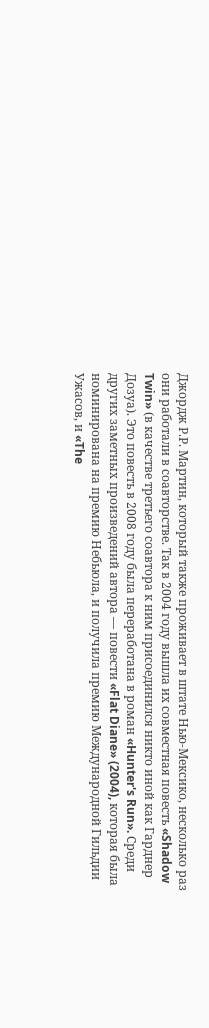Джордж Р.Р. Мартин, который также проживает в штате Нью-Мексико, несколько раз они работали в соавторстве. Так в 2004 году вышла их совместная повесть «Shadow Twin» (в качестве третьего соавтора к ним присоединился никто иной как Гарднер Дозуа). Это повесть в 2008 году была переработана в роман «Hunter's Run». Среди других заметных произведений автора — повести «Flat Diane» (2004), которая была номинирована на премию Небьюла, и получила премию Международной Гильдии Ужасов, и «The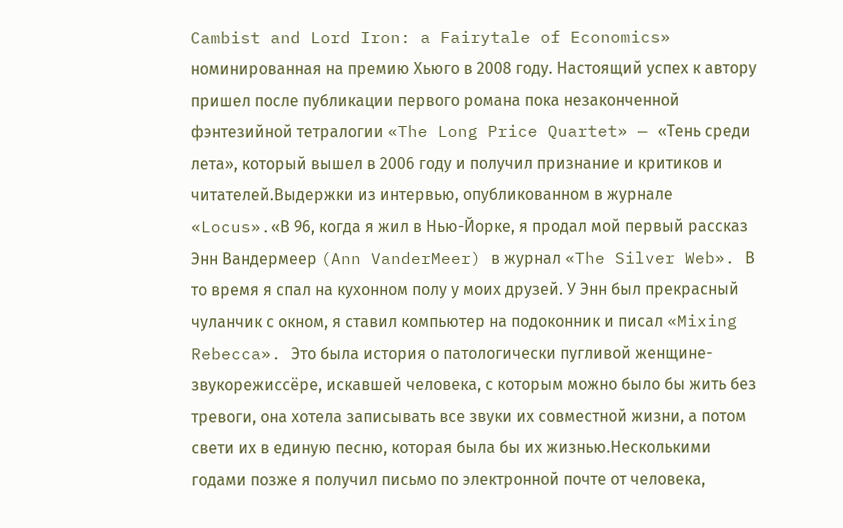Cambist and Lord Iron: a Fairytale of Economics» номинированная на премию Хьюго в 2008 году. Настоящий успех к автору пришел после публикации первого романа пока незаконченной фэнтезийной тетралогии «The Long Price Quartet» — «Тень среди лета», который вышел в 2006 году и получил признание и критиков и читателей.Выдержки из интервью, опубликованном в журнале «Locus».«В 96, когда я жил в Нью-Йорке, я продал мой первый рассказ Энн Вандермеер (Ann VanderMeer) в журнал «The Silver Web». В то время я спал на кухонном полу у моих друзей. У Энн был прекрасный чуланчик с окном, я ставил компьютер на подоконник и писал «Mixing Rebecca». Это была история о патологически пугливой женщине-звукорежиссёре, искавшей человека, с которым можно было бы жить без тревоги, она хотела записывать все звуки их совместной жизни, а потом свети их в единую песню, которая была бы их жизнью.Несколькими годами позже я получил письмо по электронной почте от человека,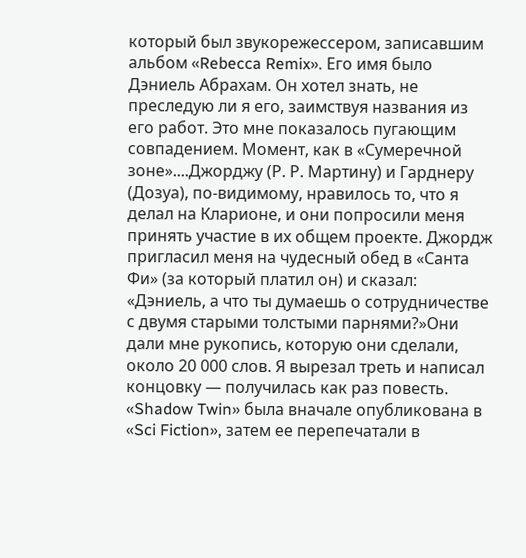который был звукорежессером, записавшим альбом «Rebecca Remix». Его имя было Дэниель Абрахам. Он хотел знать, не преследую ли я его, заимствуя названия из его работ. Это мне показалось пугающим совпадением. Момент, как в «Сумеречной зоне»....Джорджу (Р. Р. Мартину) и Гарднеру (Дозуа), по-видимому, нравилось то, что я делал на Кларионе, и они попросили меня принять участие в их общем проекте. Джордж пригласил меня на чудесный обед в «Санта Фи» (за который платил он) и сказал: «Дэниель, а что ты думаешь о сотрудничестве с двумя старыми толстыми парнями?»Они дали мне рукопись, которую они сделали, около 20 000 слов. Я вырезал треть и написал концовку — получилась как раз повесть. «Shadow Twin» была вначале опубликована в «Sci Fiction», затем ее перепечатали в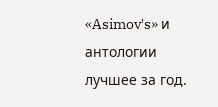«Asimov's» и антологии лучшее за год.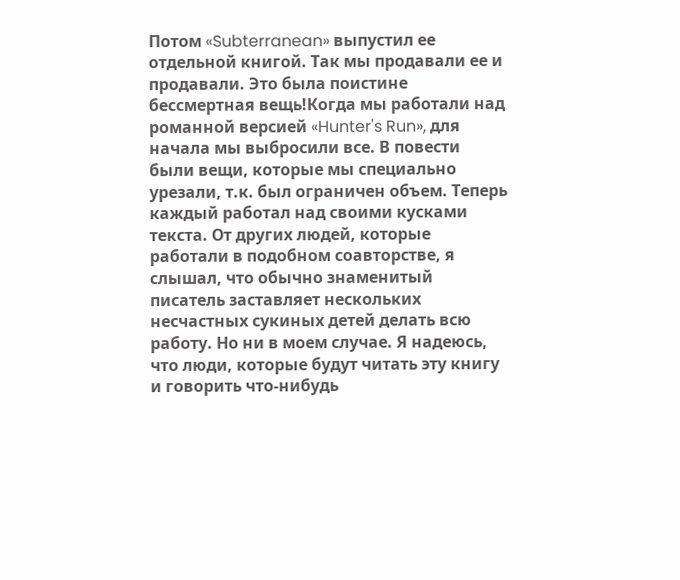Потом «Subterranean» выпустил ее отдельной книгой. Так мы продавали ее и продавали. Это была поистине бессмертная вещь!Когда мы работали над романной версией «Hunter's Run», для начала мы выбросили все. В повести были вещи, которые мы специально урезали, т.к. был ограничен объем. Теперь каждый работал над своими кусками текста. От других людей, которые работали в подобном соавторстве, я слышал, что обычно знаменитый писатель заставляет нескольких несчастных сукиных детей делать всю работу. Но ни в моем случае. Я надеюсь, что люди, которые будут читать эту книгу и говорить что-нибудь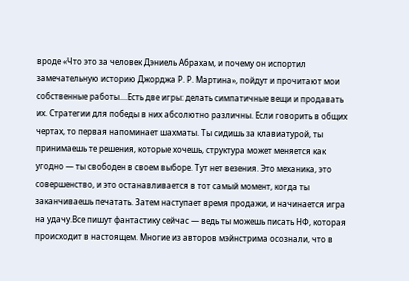вроде «Что это за человек Дэниель Абрахам, и почему он испортил замечательную историю Джорджа Р. Р. Мартина», пойдут и прочитают мои собственные работы....Есть две игры: делать симпатичные вещи и продавать их. Стратегии для победы в них абсолютно различны. Если говорить в общих чертах, то первая напоминает шахматы. Ты сидишь за клавиатурой, ты принимаешь те решения, которые хочешь, структура может меняется как угодно — ты свободен в своем выборе. Тут нет везения. Это механика, это совершенство, и это останавливается в тот самый момент, когда ты заканчиваешь печатать. Затем наступает время продажи, и начинается игра на удачу.Все пишут фантастику сейчас — ведь ты можешь писать НФ, которая происходит в настоящем. Многие из авторов мэйнстрима осознали, что в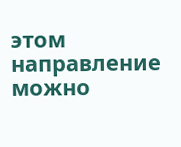этом направление можно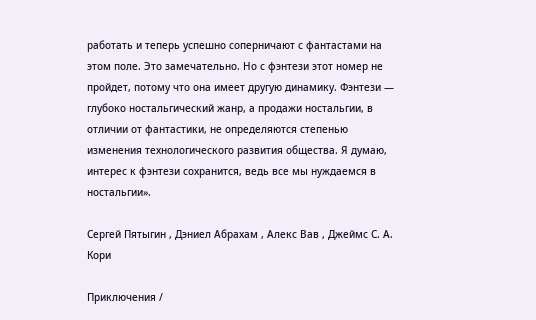работать и теперь успешно соперничают с фантастами на этом поле. Это замечательно. Но с фэнтези этот номер не пройдет, потому что она имеет другую динамику. Фэнтези — глубоко ностальгический жанр, а продажи ностальгии, в отличии от фантастики, не определяются степенью изменения технологического развития общества. Я думаю, интерес к фэнтези сохранится, ведь все мы нуждаемся в ностальгии».

Сергей Пятыгин , Дэниел Абрахам , Алекс Вав , Джеймс С. А. Кори

Приключения /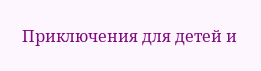Приключения для детей и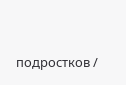подростков /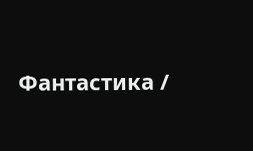Фантастика /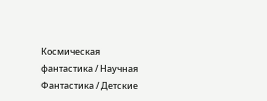Космическая фантастика / Научная Фантастика / Детские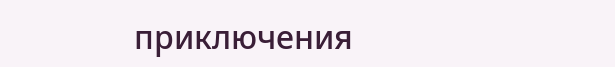приключения